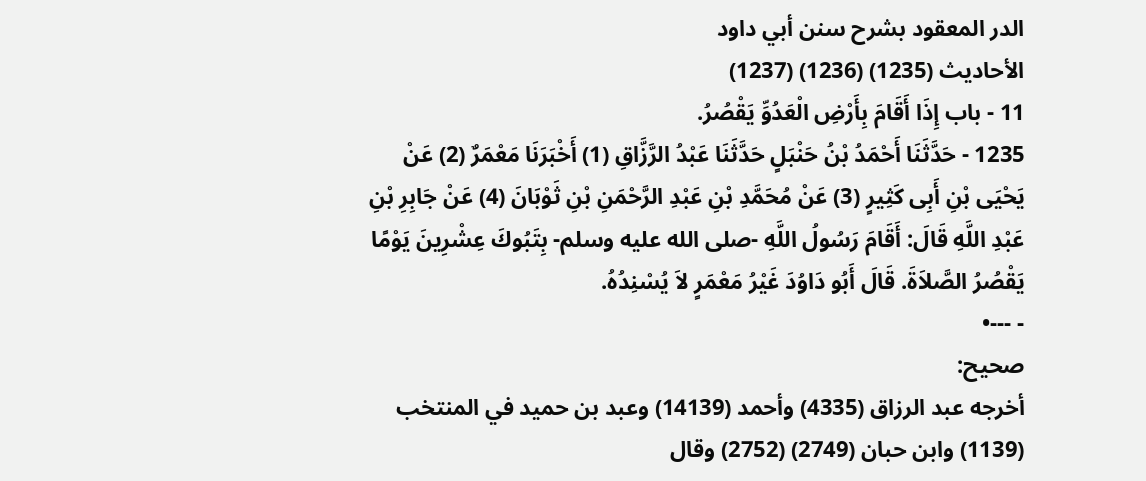الدر المعقود بشرح سنن أبي داود
الأحاديث (1235) (1236) (1237)
11 - باب إِذَا أَقَامَ بِأَرْضِ الْعَدُوِّ يَقْصُرُ.
1235 - حَدَّثَنَا أَحْمَدُ بْنُ حَنْبَلٍ حَدَّثَنَا عَبْدُ الرَّزَّاقِ (1) أَخْبَرَنَا مَعْمَرٌ (2) عَنْ يَحْيَى بْنِ أَبِى كَثِيرٍ (3) عَنْ مُحَمَّدِ بْنِ عَبْدِ الرَّحْمَنِ بْنِ ثَوْبَانَ (4) عَنْ جَابِرِ بْنِ عَبْدِ اللَّهِ قَالَ: أَقَامَ رَسُولُ اللَّهِ -صلى الله عليه وسلم- بِتَبُوكَ عِشْرِينَ يَوْمًا يَقْصُرُ الصَّلاَةَ. قَالَ أَبُو دَاوُدَ غَيْرُ مَعْمَرٍ لاَ يُسْنِدُهُ.
- ---•
صحيح:
أخرجه عبد الرزاق (4335) وأحمد (14139) وعبد بن حميد في المنتخب (1139) وابن حبان (2749) (2752) وقال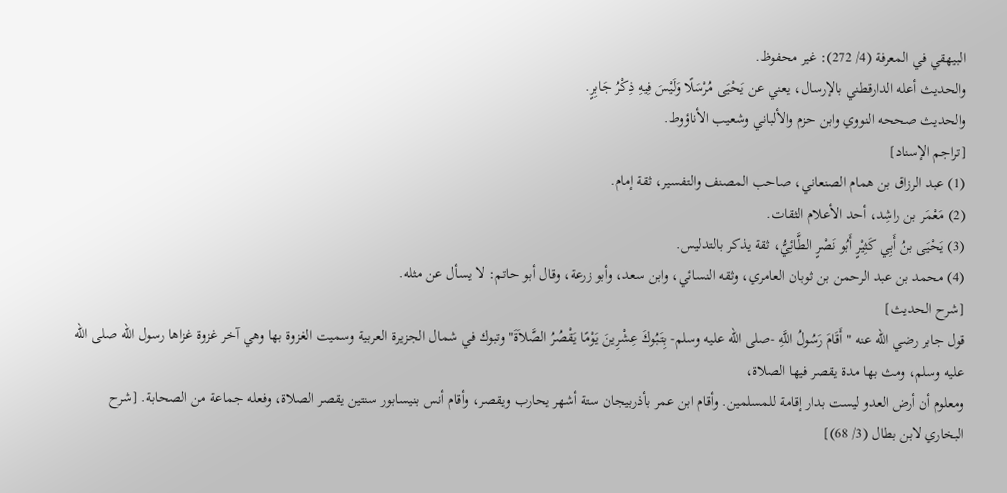البيهقي في المعرفة (4/ 272): غير محفوظ.
والحديث أعله الدارقطني بالإرسال، يعني عن يَحْيَى مُرْسَلًا وَلَيْسَ فِيهِ ذِكْرُ جَابِرٍ.
والحديث صححه النووي وابن حزم والألباني وشعيب الأناؤوط.
[تراجم الإسناد]
(1) عبد الرزاق بن همام الصنعاني، صاحب المصنف والتفسير، ثقة إمام.
(2) مَعْمَر بن راشِد، أحد الأعلام الثقات.
(3) يَحْيَى بنُ أَبِي كَثِيْرٍ أَبُو نَصْرٍ الطَّائِيُّ، ثقة يذكر بالتدليس.
(4) محمد بن عبد الرحمن بن ثوبان العامري، وثقه النسائي، وابن سعد، وأبو زرعة، وقال أبو حاتم: لا يسأل عن مثله.
[شرح الحديث]
قول جابر رضي الله عنه " أَقَامَ رَسُولُ اللَّهِ -صلى الله عليه وسلم- بِتَبُوكَ عِشْرِينَ يَوْمًا يَقْصُرُ الصَّلاَةَ" وتبوك في شمال الجزيرة العربية وسميت الغزوة بها وهي آخر غزوة غزاها رسول الله صلى الله عليه وسلم، ومث بها مدة يقصر فيها الصلاة،
ومعلوم أن أرض العدو ليست بدار إقامة للمسلمين. وأقام ابن عمر بأذربيجان ستة أشهر يحارب ويقصر، وأقام أنس بنيسابور سنتين يقصر الصلاة، وفعله جماعة من الصحابة. [شرح البخاري لابن بطال (3/ 68)]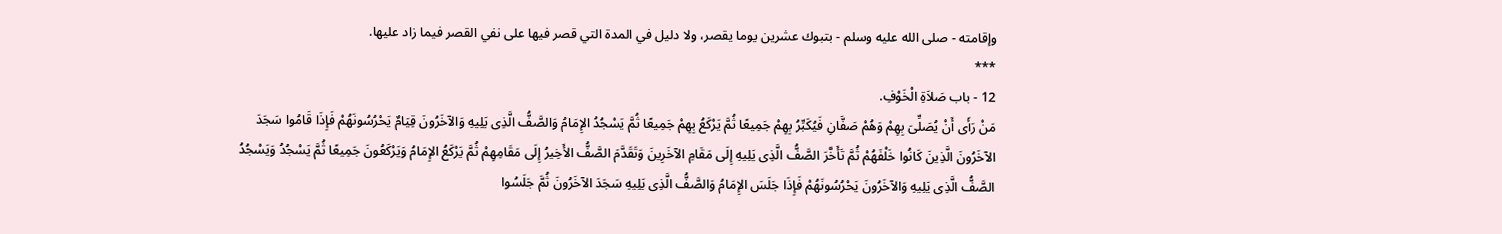وإقامته - صلى الله عليه وسلم - بتبوك عشرين يوما يقصر، ولا دليل في المدة التي قصر فيها على نفي القصر فيما زاد عليها.
***
12 - باب صَلاَةِ الْخَوْفِ.
مَنْ رَأَى أَنْ يُصَلِّىَ بِهِمْ وَهُمْ صَفَّانِ فَيُكَبِّرُ بِهِمْ جَمِيعًا ثُمَّ يَرْكَعُ بِهِمْ جَمِيعًا ثُمَّ يَسْجُدُ الإِمَامُ وَالصَّفُّ الَّذِى يَلِيهِ وَالآخَرُونَ قِيَامٌ يَحْرُسُونَهُمْ فَإِذَا قَامُوا سَجَدَ الآخَرُونَ الَّذِينَ كَانُوا خَلْفَهُمْ ثُمَّ تَأَخَّرَ الصَّفُّ الَّذِى يَلِيهِ إِلَى مَقَامِ الآخَرِينَ وَتَقَدَّمَ الصَّفُّ الأَخِيرُ إِلَى مَقَامِهِمْ ثُمَّ يَرْكَعُ الإِمَامُ وَيَرْكَعُونَ جَمِيعًا ثُمَّ يَسْجُدُ وَيَسْجُدُ الصَّفُّ الَّذِى يَلِيهِ وَالآخَرُونَ يَحْرُسُونَهُمْ فَإِذَا جَلَسَ الإِمَامُ وَالصَّفُّ الَّذِى يَلِيهِ سَجَدَ الآخَرُونَ ثُمَّ جَلَسُوا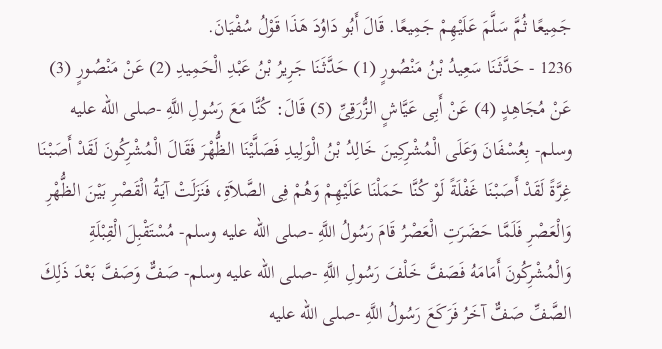جَمِيعًا ثُمَّ سَلَّمَ عَلَيْهِمْ جَمِيعًا. قَالَ أَبُو دَاوُدَ هَذَا قَوْلُ سُفْيَانَ.
1236 - حَدَّثَنَا سَعِيدُ بْنُ مَنْصُورٍ (1) حَدَّثَنَا جَرِيرُ بْنُ عَبْدِ الْحَمِيدِ (2) عَنْ مَنْصُورٍ (3) عَنْ مُجَاهِدٍ (4) عَنْ أَبِى عَيَّاشٍ الزُّرَقِىِّ (5) قَالَ: كُنَّا مَعَ رَسُولِ اللَّهِ -صلى الله عليه وسلم- بِعُسْفَانَ وَعَلَى الْمُشْرِكِينَ خَالِدُ بْنُ الْوَلِيدِ فَصَلَّيْنَا الظُّهْرَ فَقَالَ الْمُشْرِكُونَ لَقَدْ أَصَبْنَا غِرَّةً لَقَدْ أَصَبْنَا غَفْلَةً لَوْ كُنَّا حَمَلْنَا عَلَيْهِمْ وَهُمْ فِى الصَّلاَةِ، فَنَزَلَتْ آيَةُ الْقَصْرِ بَيْنَ الظُّهْرِ وَالْعَصْرِ فَلَمَّا حَضَرَتِ الْعَصْرُ قَامَ رَسُولُ اللَّهِ -صلى الله عليه وسلم- مُسْتَقْبِلَ الْقِبْلَةِ وَالْمُشْرِكُونَ أَمَامَهُ فَصَفَّ خَلْفَ رَسُولِ اللَّهِ -صلى الله عليه وسلم- صَفٌّ وَصَفَّ بَعْدَ ذَلِكَ الصَّفِّ صَفٌّ آخَرُ فَرَكَعَ رَسُولُ اللَّهِ -صلى الله عليه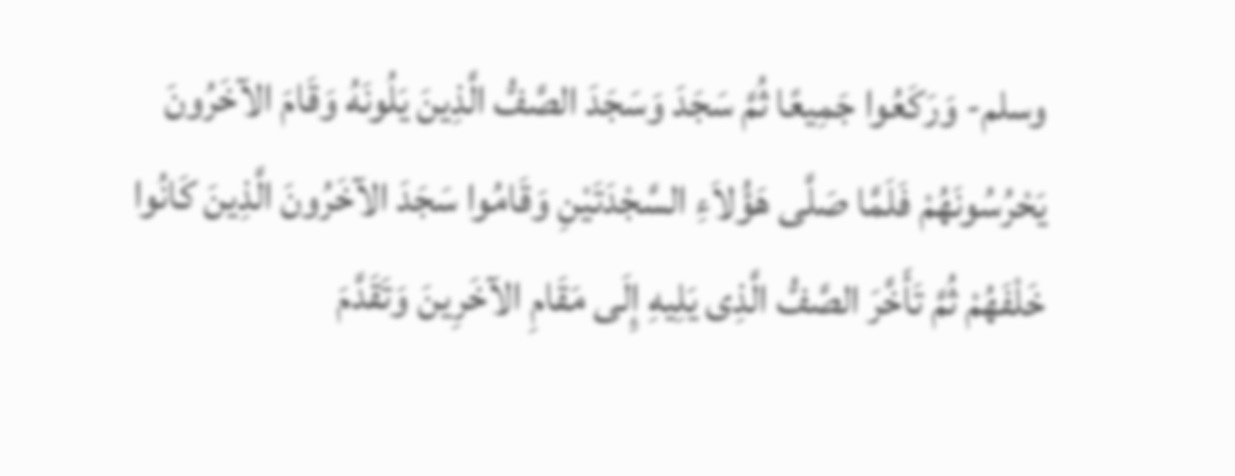وسلم- وَرَكَعُوا جَمِيعًا ثُمَّ سَجَدَ وَسَجَدَ الصَّفُّ الَّذِينَ يَلُونَهُ وَقَامَ الآخَرُونَ يَحْرُسُونَهُمْ فَلَمَّا صَلَّى هَؤُلاَءِ السَّجْدَتَيْنِ وَقَامُوا سَجَدَ الآخَرُونَ الَّذِينَ كَانُوا خَلْفَهُمْ ثُمَّ تَأَخَّرَ الصَّفُّ الَّذِى يَلِيهِ إِلَى مَقَامِ الآخَرِينَ وَتَقَدَّمَ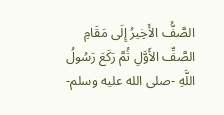الصَّفُّ الأَخِيرُ إِلَى مَقَامِ الصَّفِّ الأَوَّلِ ثُمَّ رَكَعَ رَسُولُ اللَّهِ -صلى الله عليه وسلم-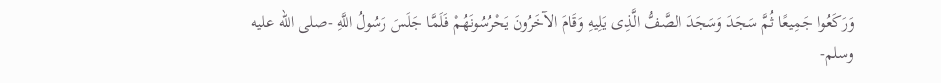وَرَكَعُوا جَمِيعًا ثُمَّ سَجَدَ وَسَجَدَ الصَّفُّ الَّذِى يَلِيهِ وَقَامَ الآخَرُونَ يَحْرُسُونَهُمْ فَلَمَّا جَلَسَ رَسُولُ اللَّهِ -صلى الله عليه وسلم-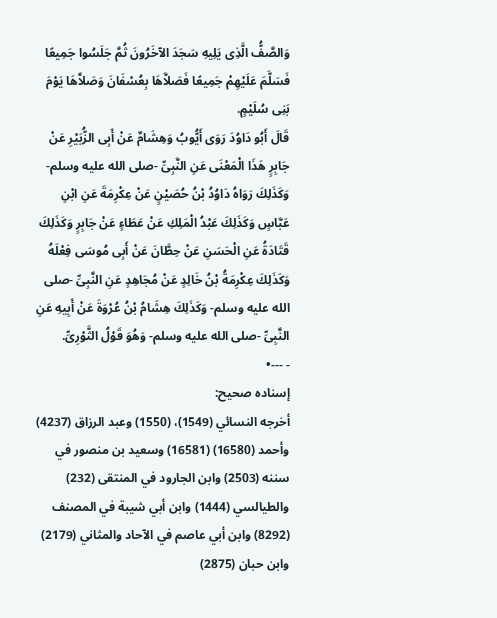وَالصَّفُّ الَّذِى يَلِيهِ سَجَدَ الآخَرُونَ ثُمَّ جَلَسُوا جَمِيعًا فَسَلَّمَ عَلَيْهِمْ جَمِيعًا فَصَلاَّهَا بِعُسْفَانَ وَصَلاَّهَا يَوْمَ بَنِى سُلَيْمٍ.
قَالَ أَبُو دَاوُدَ رَوَى أَيُّوبُ وَهِشَامٌ عَنْ أَبِى الزُّبَيْرِ عَنْ جَابِرٍ هَذَا الْمَعْنَى عَنِ النَّبِىِّ -صلى الله عليه وسلم- وَكَذَلِكَ رَوَاهُ دَاوُدُ بْنُ حُصَيْنٍ عَنْ عِكْرِمَةَ عَنِ ابْنِ عَبَّاسٍ وَكَذَلِكَ عَبْدُ الْمَلِكِ عَنْ عَطَاءٍ عَنْ جَابِرٍ وَكَذَلِكَ قَتَادَةُ عَنِ الْحَسَنِ عَنْ حِطَّانَ عَنْ أَبِى مُوسَى فِعْلَهُ وَكَذَلِكَ عِكْرِمَةُ بْنُ خَالِدٍ عَنْ مُجَاهِدٍ عَنِ النَّبِىِّ -صلى الله عليه وسلم- وَكَذَلِكَ هِشَامُ بْنُ عُرْوَةَ عَنْ أَبِيهِ عَنِ النَّبِىِّ -صلى الله عليه وسلم- وَهُوَ قَوْلُ الثَّوْرِىِّ.
- ---•
إسناده صحيح:
أخرجه النسائي (1549)، (1550) وعبد الرزاق (4237) وأحمد (16580) (16581) وسعيد بن منصور في سننه (2503) وابن الجارود في المنتقى (232) والطيالسي (1444) وابن أبي شيبة في المصنف (8292) وابن أبي عاصم في الآحاد والمثاني (2179) وابن حبان (2875)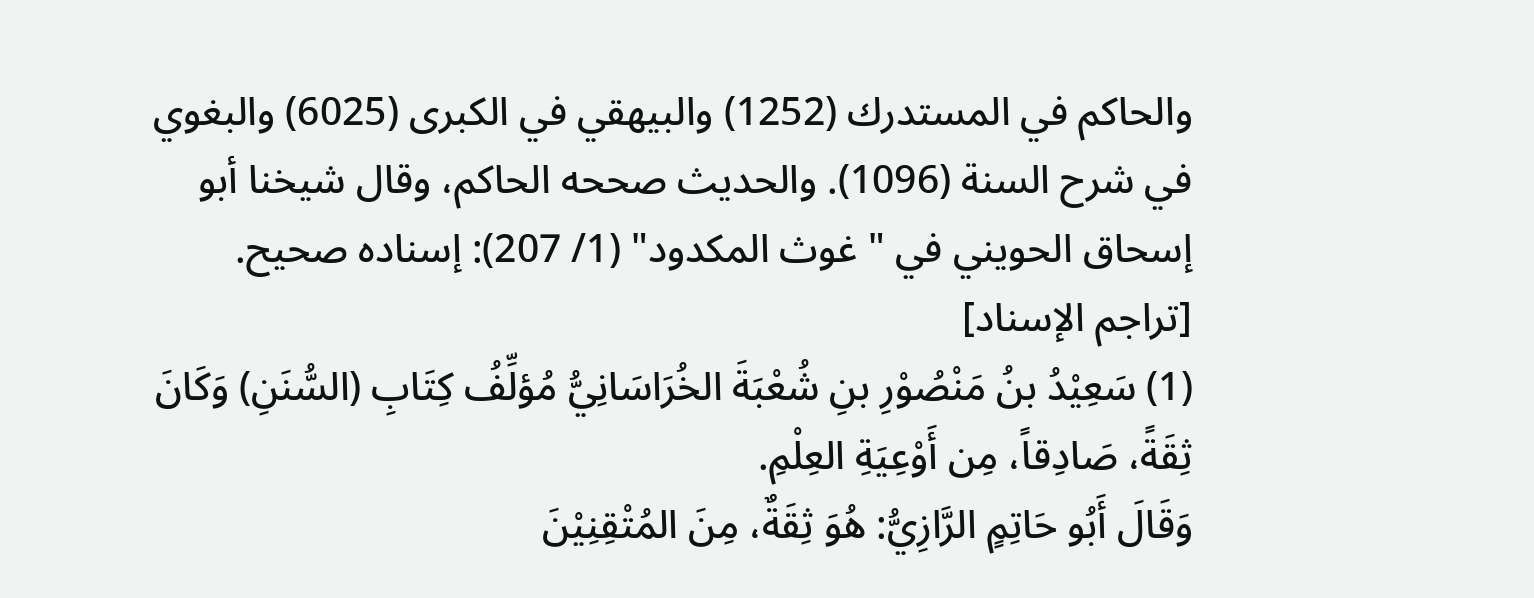والحاكم في المستدرك (1252) والبيهقي في الكبرى (6025) والبغوي في شرح السنة (1096). والحديث صححه الحاكم، وقال شيخنا أبو إسحاق الحويني في " غوث المكدود" (1/ 207): إسناده صحيح.
[تراجم الإسناد]
(1) سَعِيْدُ بنُ مَنْصُوْرِ بنِ شُعْبَةَ الخُرَاسَانِيُّ مُؤلِّفُ كِتَابِ (السُّنَنِ) وَكَانَ ثِقَةً، صَادِقاً، مِن أَوْعِيَةِ العِلْمِ.
وَقَالَ أَبُو حَاتِمٍ الرَّازِيُّ: هُوَ ثِقَةٌ، مِنَ المُتْقِنِيْنَ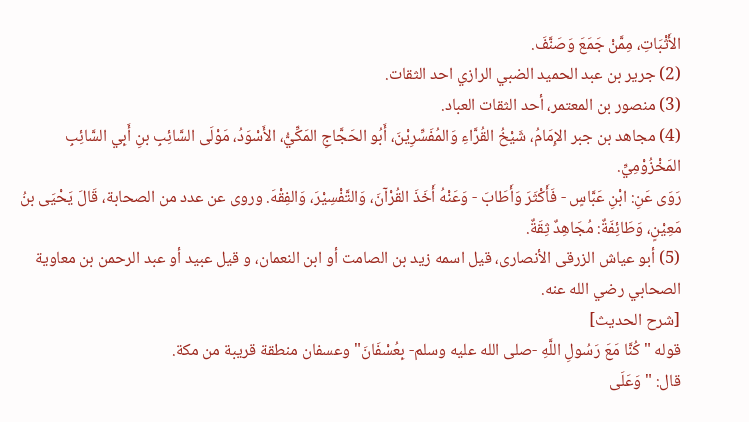الأَثْبَاتِ، مِمَّنْ جَمَعَ وَصَنَّفَ.
(2) جرير بن عبد الحميد الضبي الرازي احد الثقات.
(3) منصور بن المعتمر، أحد الثقات العباد.
(4) مجاهد بن جبر الإِمَامُ، شَيْخُ القُرَّاءِ وَالمُفَسِّرِيْنَ، أَبُو الحَجَّاجِ المَكِّيُّ، الأَسْوَدُ، مَوْلَى السَّائِبِ بنِ أَبِي السَّائِبِ المَخْزُوْمِيِّ.
رَوَى عَنِ: ابْنِ عَبَّاسٍ - فَأَكْثَرَ وَأَطَابَ - وَعَنْهُ أَخَذَ القُرْآنَ، وَالتَّفْسِيْرَ، وَالفِقْهَ. وروى عن عدد من الصحابة، قَالَ يَحْيَى بنُ مَعِيْنٍ، وَطَائِفَةٌ: مُجَاهِدٌ ثِقَةٌ.
(5) أبو عياش الزرقى الأنصارى، قيل اسمه زيد بن الصامت أو ابن النعمان، و قيل عبيد أو عبد الرحمن بن معاوية الصحابي رضي الله عنه.
[شرح الحديث]
قوله " كُنَّا مَعَ رَسُولِ اللَّهِ -صلى الله عليه وسلم- بِعُسْفَانَ" وعسفان منطقة قريبة من مكة.
قال: " وَعَلَى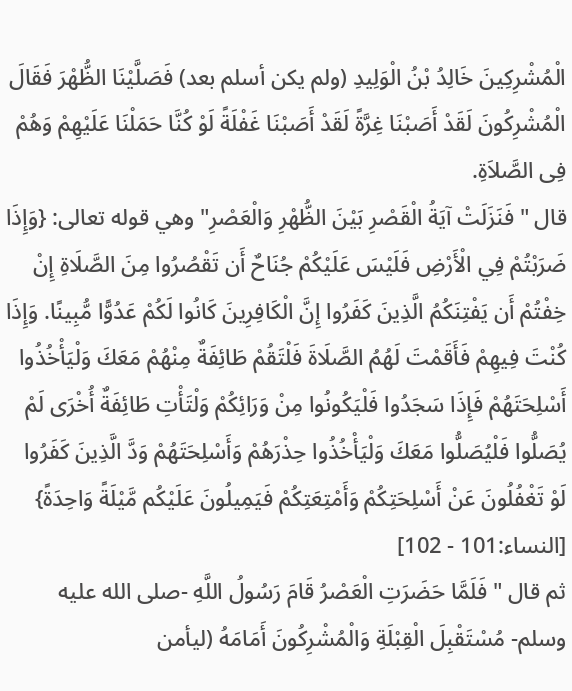الْمُشْرِكِينَ خَالِدُ بْنُ الْوَلِيدِ (ولم يكن أسلم بعد) فَصَلَّيْنَا الظُّهْرَ فَقَالَ الْمُشْرِكُونَ لَقَدْ أَصَبْنَا غِرَّةً لَقَدْ أَصَبْنَا غَفْلَةً لَوْ كُنَّا حَمَلْنَا عَلَيْهِمْ وَهُمْ فِى الصَّلاَةِ.
قال " فَنَزَلَتْ آيَةُ الْقَصْرِ بَيْنَ الظُّهْرِ وَالْعَصْرِ" وهي قوله تعالى: {وَإِذَا ضَرَبْتُمْ فِي الْأَرْضِ فَلَيْسَ عَلَيْكُمْ جُنَاحٌ أَن تَقْصُرُوا مِنَ الصَّلَاةِ إِنْ خِفْتُمْ أَن يَفْتِنَكُمُ الَّذِينَ كَفَرُوا إِنَّ الْكَافِرِينَ كَانُوا لَكُمْ عَدُوًّا مُّبِينًا. وَإِذَا كُنْتَ فِيهِمْ فَأَقَمْتَ لَهُمُ الصَّلَاةَ فَلْتَقُمْ طَائِفَةٌ مِنْهُمْ مَعَكَ وَلْيَأْخُذُوا أَسْلِحَتَهُمْ فَإِذَا سَجَدُوا فَلْيَكُونُوا مِنْ وَرَائِكُمْ وَلْتَأْتِ طَائِفَةٌ أُخْرَى لَمْ يُصَلُّوا فَلْيُصَلُّوا مَعَكَ وَلْيَأْخُذُوا حِذْرَهُمْ وَأَسْلِحَتَهُمْ وَدَّ الَّذِينَ كَفَرُوا لَوْ تَغْفُلُونَ عَنْ أَسْلِحَتِكُمْ وَأَمْتِعَتِكُمْ فَيَمِيلُونَ عَلَيْكُم مَّيْلَةً وَاحِدَةً} [النساء:101 - 102]
ثم قال " فَلَمَّا حَضَرَتِ الْعَصْرُ قَامَ رَسُولُ اللَّهِ -صلى الله عليه وسلم- مُسْتَقْبِلَ الْقِبْلَةِ وَالْمُشْرِكُونَ أَمَامَهُ (ليأمن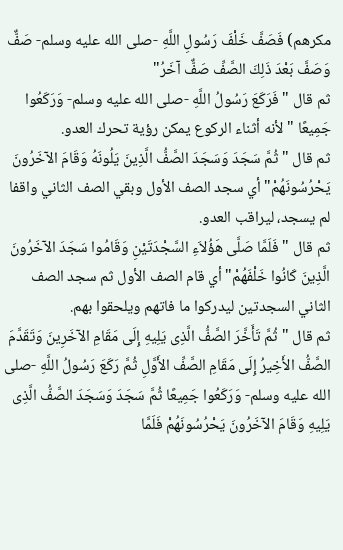مكرهم) فَصَفَّ خَلْفَ رَسُولِ اللَّهِ -صلى الله عليه وسلم- صَفٌّ وَصَفَّ بَعْدَ ذَلِكَ الصَّفِّ صَفٌّ آخَرُ"
ثم قال " فَرَكَعَ رَسُولُ اللَّهِ -صلى الله عليه وسلم- وَرَكَعُوا جَمِيعًا " لأنه أثناء الركوع يمكن رؤية تحرك العدو.
ثم قال " ثُمَّ سَجَدَ وَسَجَدَ الصَّفُّ الَّذِينَ يَلُونَهُ وَقَامَ الآخَرُونَ يَحْرُسُونَهُمْ" أي سجد الصف الأول وبقي الصف الثاني واقفا لم يسجد، ليراقب العدو.
ثم قال " فَلَمَّا صَلَّى هَؤُلاَءِ السَّجْدَتَيْنِ وَقَامُوا سَجَدَ الآخَرُونَ الَّذِينَ كَانُوا خَلْفَهُمْ" أي قام الصف الأول ثم سجد الصف الثاني السجدتين ليدركوا ما فاتهم ويلحقوا بهم.
ثم قال "ثُمَّ تَأَخَّرَ الصَّفُّ الَّذِى يَلِيهِ إِلَى مَقَامِ الآخَرِينَ وَتَقَدَّمَ الصَّفُّ الأَخِيرُ إِلَى مَقَامِ الصَّفِّ الأَوَّلِ ثُمَّ رَكَعَ رَسُولُ اللَّهِ -صلى الله عليه وسلم- وَرَكَعُوا جَمِيعًا ثُمَّ سَجَدَ وَسَجَدَ الصَّفُّ الَّذِى يَلِيهِ وَقَامَ الآخَرُونَ يَحْرُسُونَهُمْ فَلَمَّا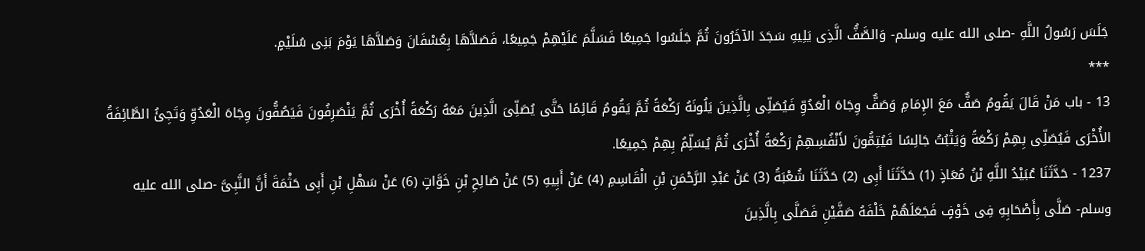جَلَسَ رَسُولُ اللَّهِ -صلى الله عليه وسلم- وَالصَّفُّ الَّذِى يَلِيهِ سَجَدَ الآخَرُونَ ثُمَّ جَلَسُوا جَمِيعًا فَسَلَّمَ عَلَيْهِمْ جَمِيعًا، فَصَلاَّهَا بِعُسْفَانَ وَصَلاَّهَا يَوْمَ بَنِى سُلَيْمٍ.
***
13 - باب مَنْ قَالَ يَقُومُ صَفٌّ مَعَ الإِمَامِ وَصَفٌّ وِجَاهَ الْعَدُوِّ فَيُصَلِّى بِالَّذِينَ يَلُونَهُ رَكْعَةً ثُمَّ يَقُومُ قَائِمًا حَتَّى يُصَلِّىَ الَّذِينَ مَعَهُ رَكْعَةً أُخْرَى ثُمَّ يَنْصَرِفُونَ فَيَصُفُّونَ وِجَاهَ الْعَدُوِّ وَتَجِئُ الطَّائِفَةُ الأُخْرَى فَيُصَلِّى بِهِمْ رَكْعَةً وَيَثْبُتُ جَالِسًا فَيُتِمُّونَ لأَنْفُسِهِمْ رَكْعَةً أُخْرَى ثُمَّ يُسَلِّمُ بِهِمْ جَمِيعًا.
1237 - حَدَّثَنَا عُبَيْدُ اللَّهِ بْنُ مُعَاذٍ (1) حَدَّثَنَا أَبِى (2) حَدَّثَنَا شُعْبَةُ (3) عَنْ عَبْدِ الرَّحْمَنِ بْنِ الْقَاسِمِ (4) عَنْ أَبِيهِ (5) عَنْ صَالِحِ بْنِ خَوَّاتٍ (6) عَنْ سَهْلِ بْنِ أَبِى حَثْمَةَ أَنَّ النَّبِىَّ -صلى الله عليه وسلم- صَلَّى بِأَصْحَابِهِ فِى خَوْفٍ فَجَعَلَهُمْ خَلْفَهُ صَفَّيْنِ فَصَلَّى بِالَّذِينَ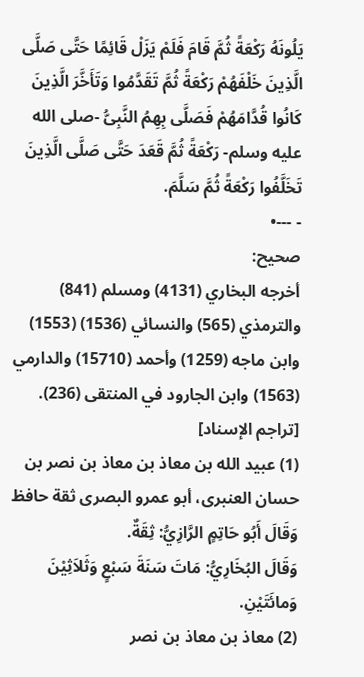يَلُونَهُ رَكْعَةً ثُمَّ قَامَ فَلَمْ يَزَلْ قَائِمًا حَتَّى صَلَّى الَّذِينَ خَلْفَهُمْ رَكْعَةً ثُمَّ تَقَدَّمُوا وَتَأَخَّرَ الَّذِينَ كَانُوا قُدَّامَهُمْ فَصَلَّى بِهِمُ النَّبِىُّ -صلى الله عليه وسلم- رَكْعَةً ثُمَّ قَعَدَ حَتَّى صَلَّى الَّذِينَ تَخَلَّفُوا رَكْعَةً ثُمَّ سَلَّمَ.
- ---•
صحيح:
أخرجه البخاري (4131) ومسلم (841) والترمذي (565) والنسائي (1536) (1553) وابن ماجه (1259) وأحمد (15710) والدارمي (1563) وابن الجارود في المنتقى (236).
[تراجم الإسناد]
(1) عبيد الله بن معاذ بن معاذ بن نصر بن حسان العنبرى، أبو عمرو البصرى ثقة حافظ وَقَالَ أَبُو حَاتِمٍ الرَّازِيُّ: ثِقَةٌ.
وَقَالَ البُخَارِيُّ: مَاتَ سَنَةَ سَبْعٍ وَثَلاَثِيْنَ وَمائَتَيْنِ.
(2) معاذ بن معاذ بن نصر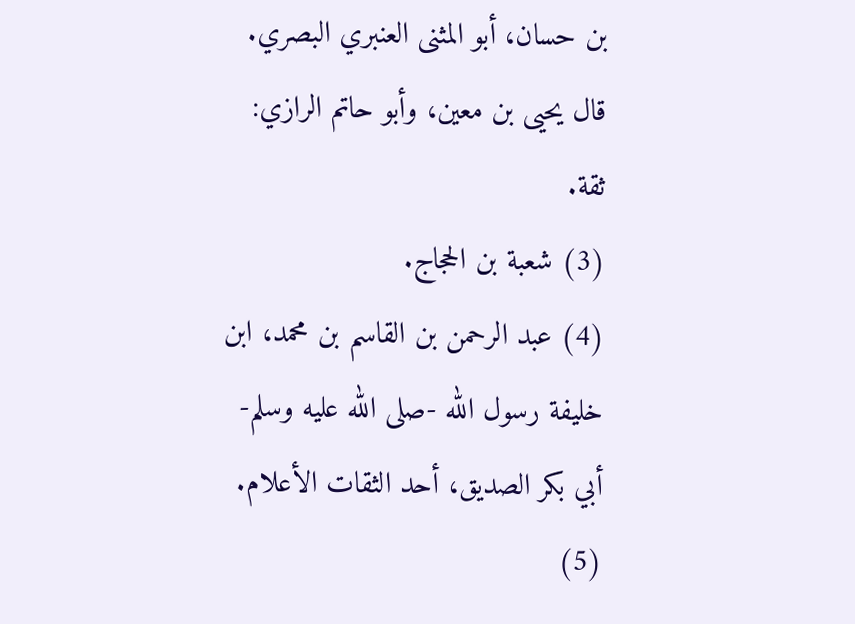بن حسان، أبو المثنى العنبري البصري. قال يحيى بن معين، وأبو حاتم الرازي: ثقة.
(3) شعبة بن الحجاج.
(4) عبد الرحمن بن القاسم بن محمد، ابن خليفة رسول الله -صلى الله عليه وسلم- أبي بكر الصديق، أحد الثقات الأعلام.
(5)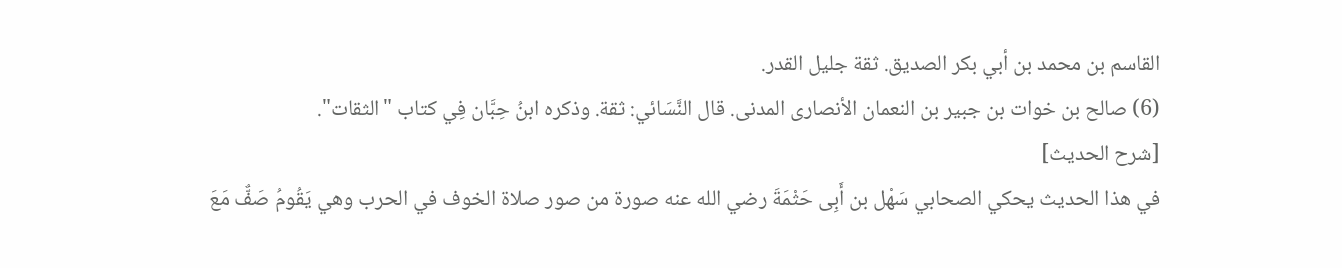القاسم بن محمد بن أبي بكر الصديق. ثقة جليل القدر.
(6) صالح بن خوات بن جبير بن النعمان الأنصارى المدنى. قال النَّسَائي: ثقة. وذكره ابنُ حِبَّان فِي كتاب "الثقات".
[شرح الحديث]
في هذا الحديث يحكي الصحابي سَهْل بن أَبِى حَثْمَةَ رضي الله عنه صورة من صور صلاة الخوف في الحرب وهي يَقُومُ صَفٌّ مَعَ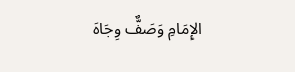الإِمَامِ وَصَفٌّ وِجَاهَ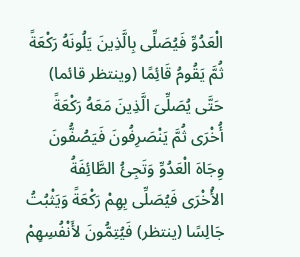الْعَدُوِّ فَيُصَلِّى بِالَّذِينَ يَلُونَهُ رَكْعَةً ثُمَّ يَقُومُ قَائِمًا (وينتظر قائما) حَتَّى يُصَلِّىَ الَّذِينَ مَعَهُ رَكْعَةً أُخْرَى ثُمَّ يَنْصَرِفُونَ فَيَصُفُّونَ وِجَاهَ الْعَدُوِّ وَتَجِئُ الطَّائِفَةُ الأُخْرَى فَيُصَلِّى بِهِمْ رَكْعَةً وَيَثْبُتُ جَالِسًا (ينتظر) فَيُتِمُّونَ لأَنْفُسِهِمْ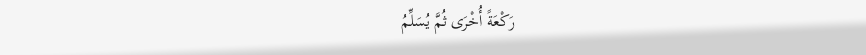رَكْعَةً أُخْرَى ثُمَّ يُسَلِّمُ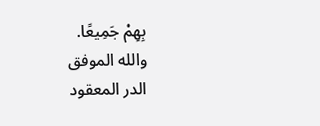بِهِمْ جَمِيعًا.
والله الموفق
الدر المعقود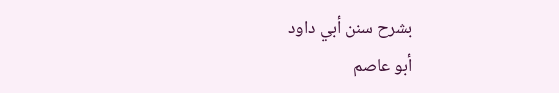بشرح سنن أبي داود
أبو عاصم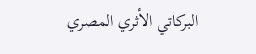البركاتي الأثري المصري